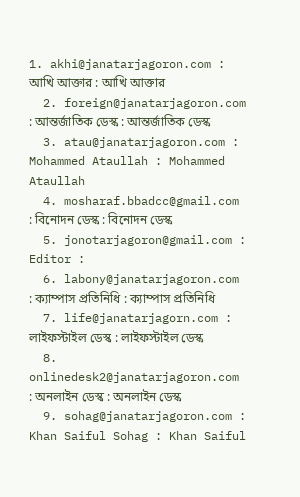1. akhi@janatarjagoron.com : আখি আক্তার : আখি আক্তার
  2. foreign@janatarjagoron.com : আন্তর্জাতিক ডেস্ক : আন্তর্জাতিক ডেস্ক
  3. atau@janatarjagoron.com : Mohammed Ataullah : Mohammed Ataullah
  4. mosharaf.bbadcc@gmail.com : বিনোদন ডেস্ক : বিনোদন ডেস্ক
  5. jonotarjagoron@gmail.com : Editor :
  6. labony@janatarjagoron.com : ক্যাম্পাস প্রতিনিধি : ক্যাম্পাস প্রতিনিধি
  7. life@janatarjagorn.com : লাইফস্টাইল ডেস্ক : লাইফস্টাইল ডেস্ক
  8. onlinedesk2@janatarjagoron.com : অনলাইন ডেস্ক : অনলাইন ডেস্ক
  9. sohag@janatarjagoron.com : Khan Saiful Sohag : Khan Saiful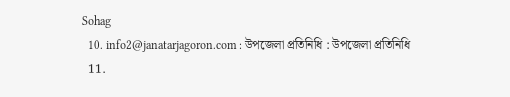Sohag
  10. info2@janatarjagoron.com : উপজেলা প্রতিনিধি : উপজেলা প্রতিনিধি
  11.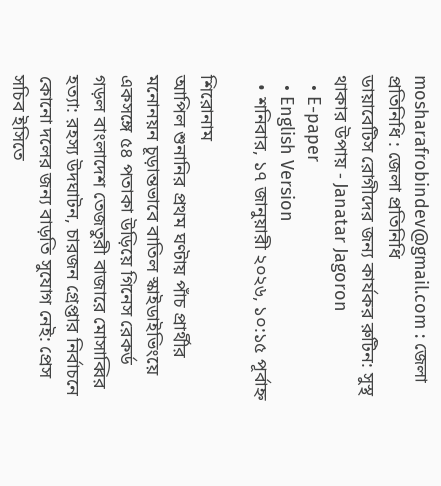mosharafrobindev@gmail.com : জেলা প্রতিনিধি : জেলা প্রতিনিধি
ডায়াবেটিস রোগীদের জন্য কার্যকর রুটিন: সুস্থ থাকার উপায় - Janatar Jagoron
  • E-paper
  • English Version
  • শনিবার, ১৭ জানুয়ারী ২০২৬, ১০:১৫ পূর্বাহ্ন

শিরোনাম
আপিল শুনানির প্রথম ঘণ্টায় পাঁচ প্রার্থীর মনোনয়ন চূড়ান্তভাবে বাতিল স্কাইডাইভিংয়ে একসঙ্গে ৫৪ পতাকা উড়িয়ে গিনেস রেকর্ড গড়ল বাংলাদেশ তেজতুরী বাজারে মোসাব্বির হত্যা: রহস্য উদঘাটন, চারজন গ্রেপ্তার নির্বাচনে কোনো দলের জন্য বাড়তি সুযোগ নেই: প্রেস সচিব ইসিতে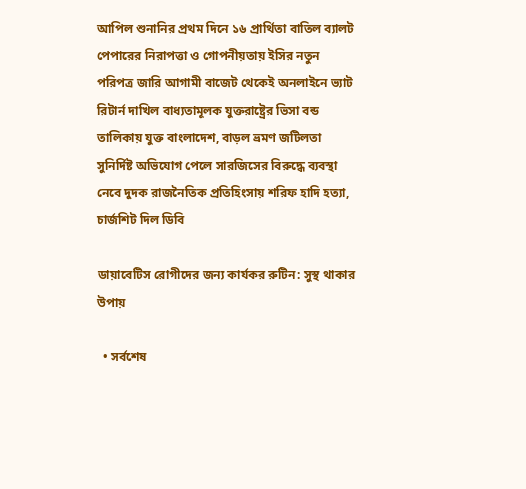আপিল শুনানির প্রথম দিনে ১৬ প্রার্থিতা বাতিল ব্যালট পেপারের নিরাপত্তা ও গোপনীয়তায় ইসির নতুন পরিপত্র জারি আগামী বাজেট থেকেই অনলাইনে ভ্যাট রিটার্ন দাখিল বাধ্যতামূলক যুক্তরাষ্ট্রের ভিসা বন্ড তালিকায় যুক্ত বাংলাদেশ, বাড়ল ভ্রমণ জটিলতা সুনির্দিষ্ট অভিযোগ পেলে সারজিসের বিরুদ্ধে ব্যবস্থা নেবে দুদক রাজনৈতিক প্রতিহিংসায় শরিফ হাদি হত্যা, চার্জশিট দিল ডিবি

ডায়াবেটিস রোগীদের জন্য কার্যকর রুটিন: সুস্থ থাকার উপায়

  • সর্বশেষ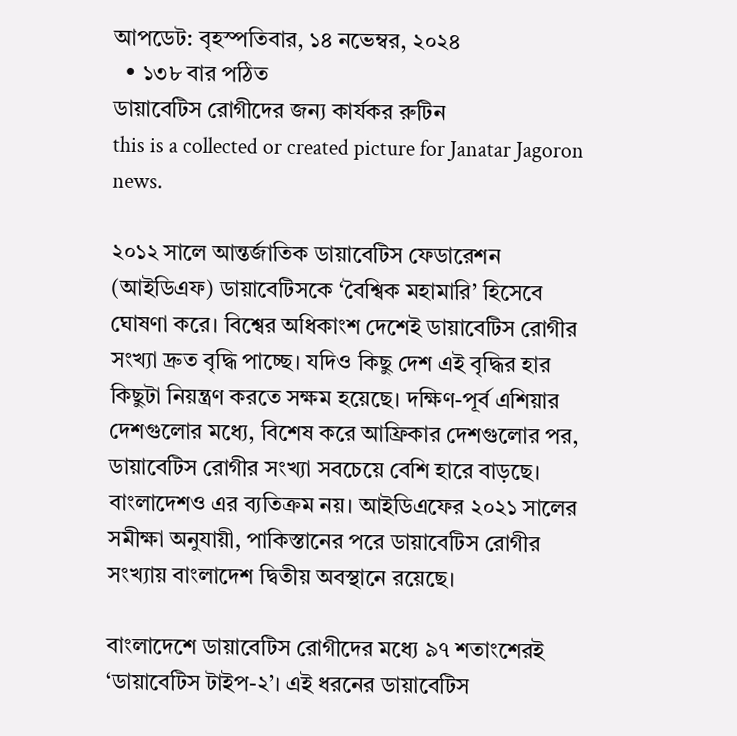আপডেট: বৃহস্পতিবার, ১৪ নভেম্বর, ২০২৪
  • ১৩৮ বার পঠিত
ডায়াবেটিস রোগীদের জন্য কার্যকর রুটিন
this is a collected or created picture for Janatar Jagoron news.

২০১২ সালে আন্তর্জাতিক ডায়াবেটিস ফেডারেশন (আইডিএফ) ডায়াবেটিসকে ‘বৈশ্বিক মহামারি’ হিসেবে ঘোষণা করে। বিশ্বের অধিকাংশ দেশেই ডায়াবেটিস রোগীর সংখ্যা দ্রুত বৃদ্ধি পাচ্ছে। যদিও কিছু দেশ এই বৃদ্ধির হার কিছুটা নিয়ন্ত্রণ করতে সক্ষম হয়েছে। দক্ষিণ-পূর্ব এশিয়ার দেশগুলোর মধ্যে, বিশেষ করে আফ্রিকার দেশগুলোর পর, ডায়াবেটিস রোগীর সংখ্যা সবচেয়ে বেশি হারে বাড়ছে। বাংলাদেশও এর ব্যতিক্রম নয়। আইডিএফের ২০২১ সালের সমীক্ষা অনুযায়ী, পাকিস্তানের পরে ডায়াবেটিস রোগীর সংখ্যায় বাংলাদেশ দ্বিতীয় অবস্থানে রয়েছে।

বাংলাদেশে ডায়াবেটিস রোগীদের মধ্যে ৯৭ শতাংশেরই ‘ডায়াবেটিস টাইপ-২’। এই ধরনের ডায়াবেটিস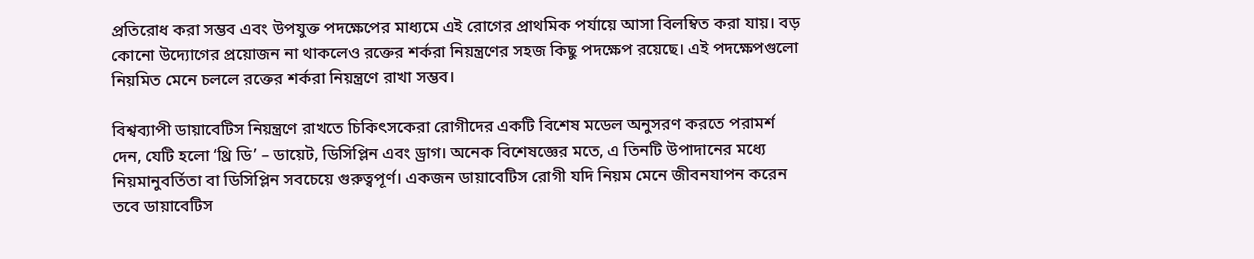প্রতিরোধ করা সম্ভব এবং উপযুক্ত পদক্ষেপের মাধ্যমে এই রোগের প্রাথমিক পর্যায়ে আসা বিলম্বিত করা যায়। বড় কোনো উদ্যোগের প্রয়োজন না থাকলেও রক্তের শর্করা নিয়ন্ত্রণের সহজ কিছু পদক্ষেপ রয়েছে। এই পদক্ষেপগুলো নিয়মিত মেনে চললে রক্তের শর্করা নিয়ন্ত্রণে রাখা সম্ভব।

বিশ্বব্যাপী ডায়াবেটিস নিয়ন্ত্রণে রাখতে চিকিৎসকেরা রোগীদের একটি বিশেষ মডেল অনুসরণ করতে পরামর্শ দেন, যেটি হলো ‘থ্রি ডি’ – ডায়েট, ডিসিপ্লিন এবং ড্রাগ। অনেক বিশেষজ্ঞের মতে, এ তিনটি উপাদানের মধ্যে নিয়মানুবর্তিতা বা ডিসিপ্লিন সবচেয়ে গুরুত্বপূর্ণ। একজন ডায়াবেটিস রোগী যদি নিয়ম মেনে জীবনযাপন করেন তবে ডায়াবেটিস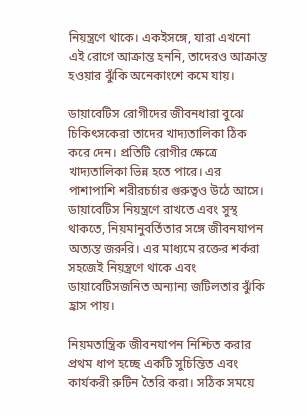নিয়ন্ত্রণে থাকে। একইসঙ্গে, যারা এখনো এই রোগে আক্রান্ত হননি, তাদেরও আক্রান্ত হওয়ার ঝুঁকি অনেকাংশে কমে যায়।

ডায়াবেটিস রোগীদের জীবনধারা বুঝে চিকিৎসকেরা তাদের খাদ্যতালিকা ঠিক করে দেন। প্রতিটি রোগীর ক্ষেত্রে খাদ্যতালিকা ভিন্ন হতে পারে। এর পাশাপাশি শরীরচর্চার গুরুত্বও উঠে আসে। ডায়াবেটিস নিয়ন্ত্রণে রাখতে এবং সুস্থ থাকতে, নিয়মানুবর্তিতার সঙ্গে জীবনযাপন অত্যন্ত জরুরি। এর মাধ্যমে রক্তের শর্করা সহজেই নিয়ন্ত্রণে থাকে এবং ডায়াবেটিসজনিত অন্যান্য জটিলতার ঝুঁকি হ্রাস পায়।

নিয়মতান্ত্রিক জীবনযাপন নিশ্চিত করার প্রথম ধাপ হচ্ছে একটি সুচিন্তিত এবং কার্যকরী রুটিন তৈরি করা। সঠিক সময়ে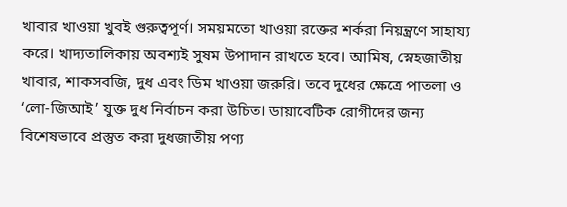খাবার খাওয়া খুবই গুরুত্বপূর্ণ। সময়মতো খাওয়া রক্তের শর্করা নিয়ন্ত্রণে সাহায্য করে। খাদ্যতালিকায় অবশ্যই সুষম উপাদান রাখতে হবে। আমিষ, স্নেহজাতীয় খাবার, শাকসবজি, দুধ এবং ডিম খাওয়া জরুরি। তবে দুধের ক্ষেত্রে পাতলা ও ‘লো-জিআই’ যুক্ত দুধ নির্বাচন করা উচিত। ডায়াবেটিক রোগীদের জন্য বিশেষভাবে প্রস্তুত করা দুধজাতীয় পণ্য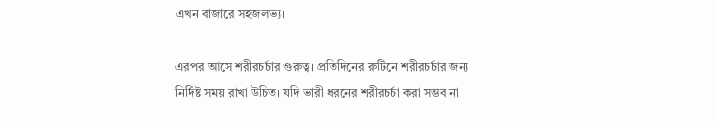এখন বাজারে সহজলভ্য।

এরপর আসে শরীরচর্চার গুরুত্ব। প্রতিদিনের রুটিনে শরীরচর্চার জন্য নির্দিষ্ট সময় রাখা উচিত। যদি ভারী ধরনের শরীরচর্চা করা সম্ভব না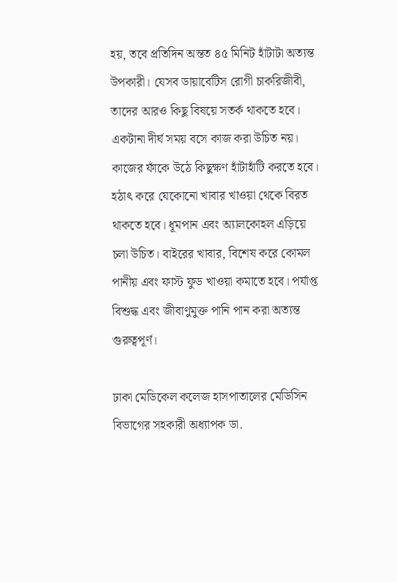হয়, তবে প্রতিদিন অন্তত ৪৫ মিনিট হাঁটাটা অত্যন্ত উপকারী। যেসব ডায়াবেটিস রোগী চাকরিজীবী, তাদের আরও কিছু বিষয়ে সতর্ক থাকতে হবে। একটানা দীর্ঘ সময় বসে কাজ করা উচিত নয়। কাজের ফাঁকে উঠে কিছুক্ষণ হাঁটাহাঁটি করতে হবে। হঠাৎ করে যেকোনো খাবার খাওয়া থেকে বিরত থাকতে হবে। ধূমপান এবং অ্যালকোহল এড়িয়ে চলা উচিত। বাইরের খাবার, বিশেষ করে কোমল পানীয় এবং ফাস্ট ফুড খাওয়া কমাতে হবে। পর্যাপ্ত বিশুদ্ধ এবং জীবাণুমুক্ত পানি পান করা অত্যন্ত গুরুত্বপূর্ণ।

ঢাকা মেডিকেল কলেজ হাসপাতালের মেডিসিন বিভাগের সহকারী অধ্যাপক ডা.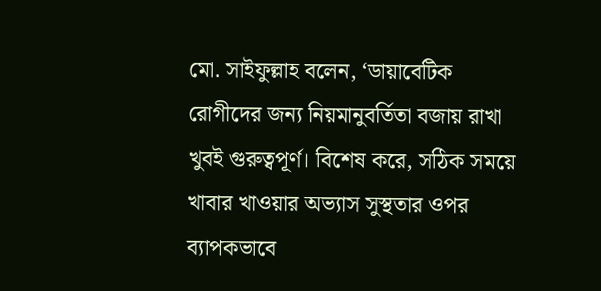মো. সাইফুল্লাহ বলেন, ‘ডায়াবেটিক রোগীদের জন্য নিয়মানুবর্তিতা বজায় রাখা খুবই গুরুত্বপূর্ণ। বিশেষ করে, সঠিক সময়ে খাবার খাওয়ার অভ্যাস সুস্থতার ওপর ব্যাপকভাবে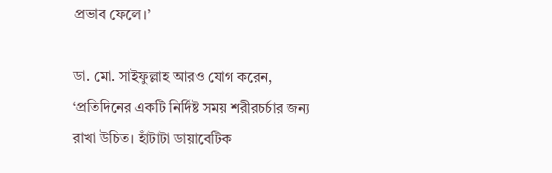প্রভাব ফেলে।’

ডা. মো. সাইফুল্লাহ আরও যোগ করেন, ‘প্রতিদিনের একটি নির্দিষ্ট সময় শরীরচর্চার জন্য রাখা উচিত। হাঁটাটা ডায়াবেটিক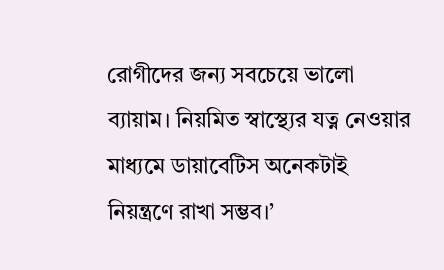রোগীদের জন্য সবচেয়ে ভালো ব্যায়াম। নিয়মিত স্বাস্থ্যের যত্ন নেওয়ার মাধ্যমে ডায়াবেটিস অনেকটাই নিয়ন্ত্রণে রাখা সম্ভব।’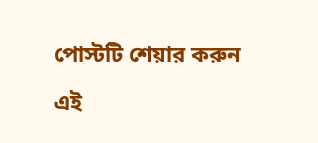পোস্টটি শেয়ার করুন

এই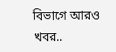বিভাগে আরও খবর..